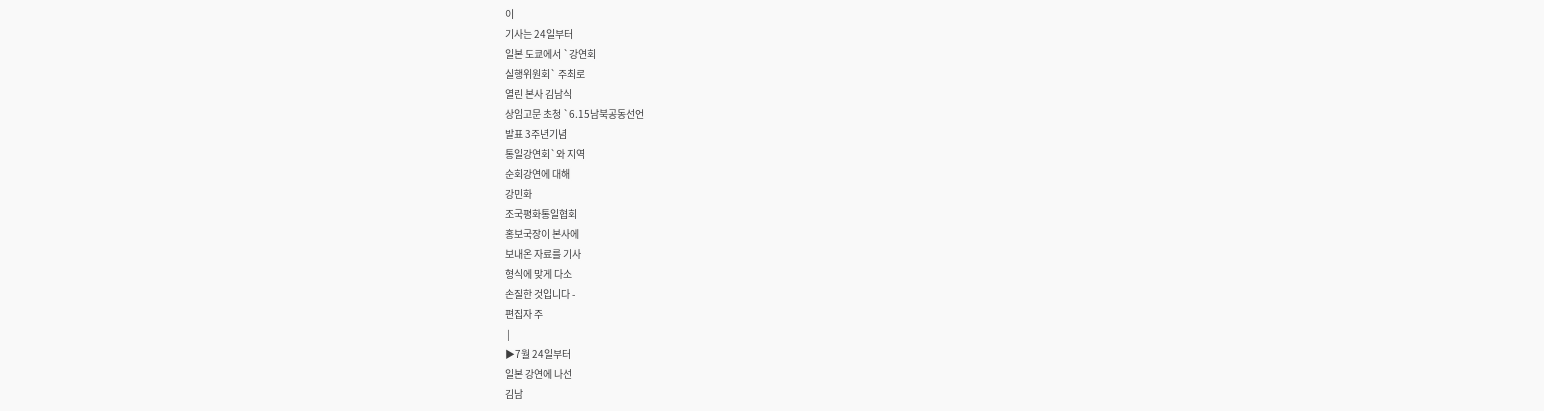이
기사는 24일부터
일본 도쿄에서 `강연회
실행위원회` 주최로
열린 본사 김남식
상임고문 초청 `6.15남북공동선언
발표 3주년기념
통일강연회`와 지역
순회강연에 대해
강민화
조국평화통일협회
홍보국장이 본사에
보내온 자료를 기사
형식에 맞게 다소
손질한 것입니다 -
편집자 주
 |
▶7월 24일부터
일본 강연에 나선
김남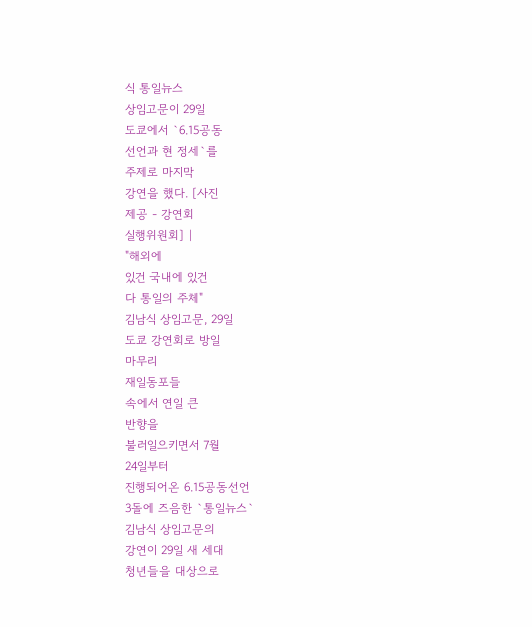식 통일뉴스
상임고문이 29일
도쿄에서 `6.15공동
선언과 현 정세`를
주제로 마지막
강연을 했다. [사진
제공 - 강연회
실행위원회] |
"해외에
있건 국내에 있건
다 통일의 주체"
김남식 상임고문, 29일
도쿄 강연회로 방일
마무리
재일동포들
속에서 연일 큰
반향을
불러일으키면서 7월
24일부터
진행되어온 6.15공동선언
3돌에 즈음한 `통일뉴스`
김남식 상임고문의
강연이 29일 새 세대
청년들을 대상으로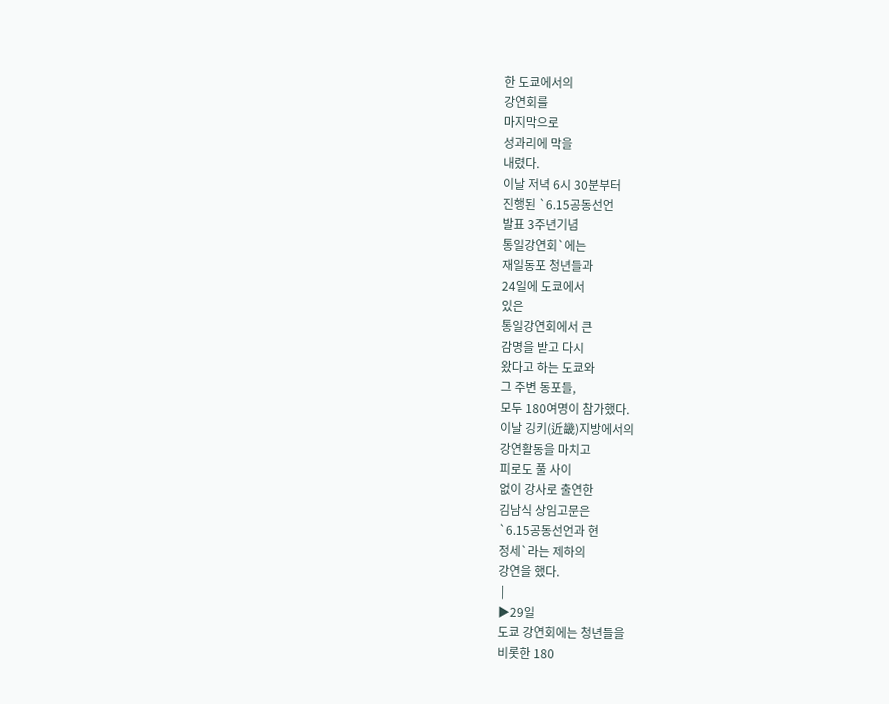한 도쿄에서의
강연회를
마지막으로
성과리에 막을
내렸다.
이날 저녁 6시 30분부터
진행된 `6.15공동선언
발표 3주년기념
통일강연회`에는
재일동포 청년들과
24일에 도쿄에서
있은
통일강연회에서 큰
감명을 받고 다시
왔다고 하는 도쿄와
그 주변 동포들,
모두 180여명이 참가했다.
이날 깅키(近畿)지방에서의
강연활동을 마치고
피로도 풀 사이
없이 강사로 출연한
김남식 상임고문은
`6.15공동선언과 현
정세`라는 제하의
강연을 했다.
 |
▶29일
도쿄 강연회에는 청년들을
비롯한 180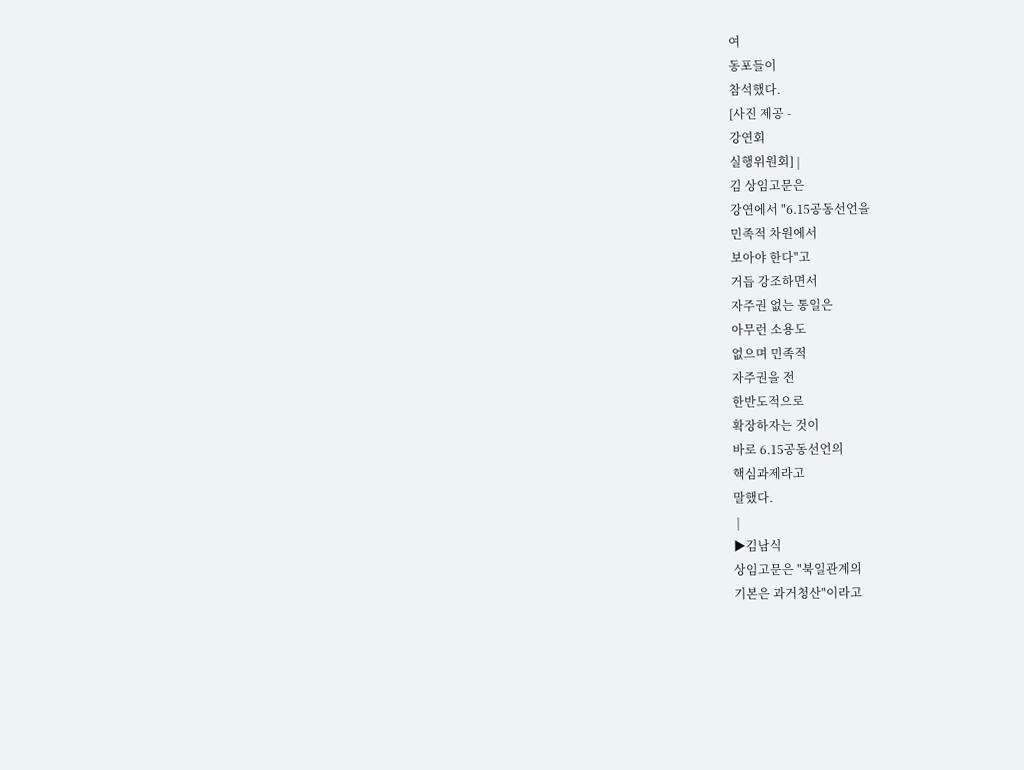여
동포들이
참석했다.
[사진 제공 -
강연회
실행위원회] |
김 상임고문은
강연에서 "6.15공동선언을
민족적 차원에서
보아야 한다"고
거듭 강조하면서
자주권 없는 통일은
아무런 소용도
없으며 민족적
자주권을 전
한반도적으로
확장하자는 것이
바로 6.15공동선언의
핵심과제라고
말했다.
 |
▶김남식
상임고문은 "북일관계의
기본은 과거청산"이라고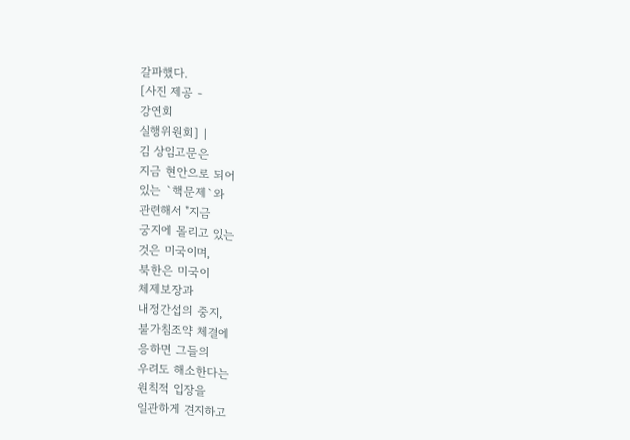갈파했다.
[사진 제공 -
강연회
실행위원회] |
김 상임고문은
지금 현안으로 되어
있는 `핵문제`와
관련해서 "지금
궁지에 몰리고 있는
것은 미국이며,
북한은 미국이
체제보장과
내정간섭의 중지,
불가침조약 체결에
응하면 그들의
우려도 해소한다는
원칙적 입장을
일관하게 견지하고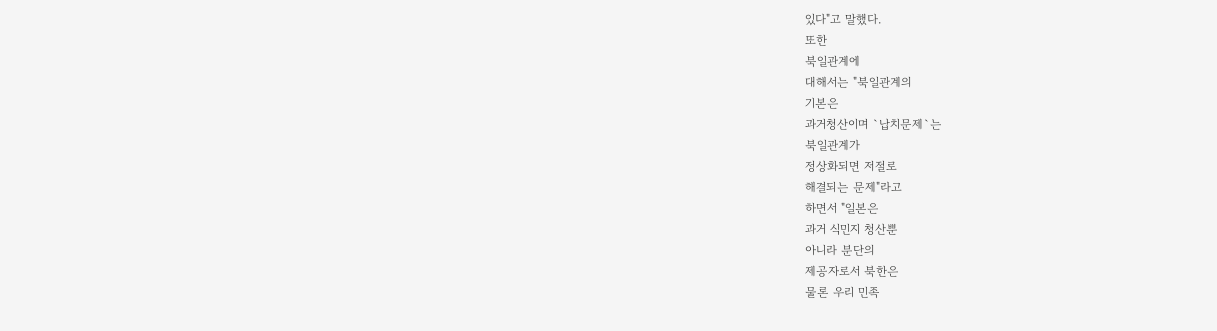있다"고 말했다.
또한
북일관계에
대해서는 "북일관계의
기본은
과거청산이며 `납치문제`는
북일관계가
정상화되면 저절로
해결되는 문제"라고
하면서 "일본은
과거 식민지 청산뿐
아니라 분단의
제공자로서 북한은
물론 우리 민족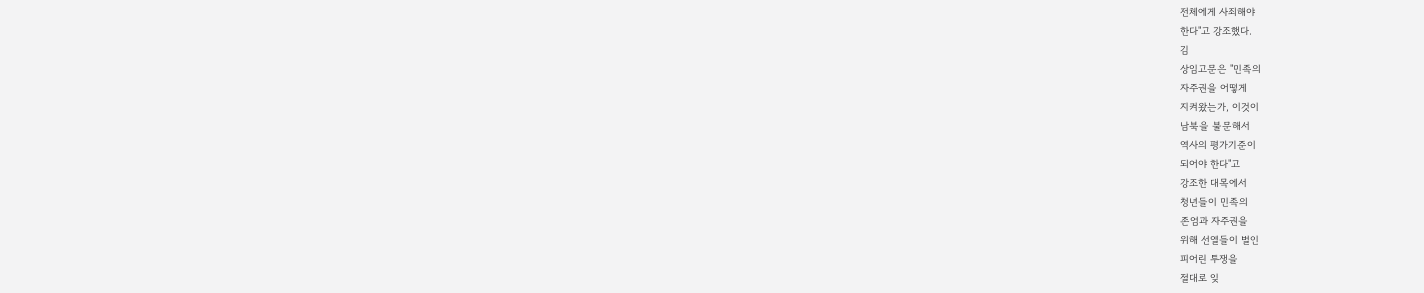전체에게 사죄해야
한다"고 강조했다.
김
상임고문은 "민족의
자주권을 어떻게
지켜왔는가, 이것이
남북을 불문해서
역사의 평가기준이
되어야 한다"고
강조한 대목에서
청년들이 민족의
존엄과 자주권을
위해 선열들이 벌인
피어린 투쟁을
절대로 잊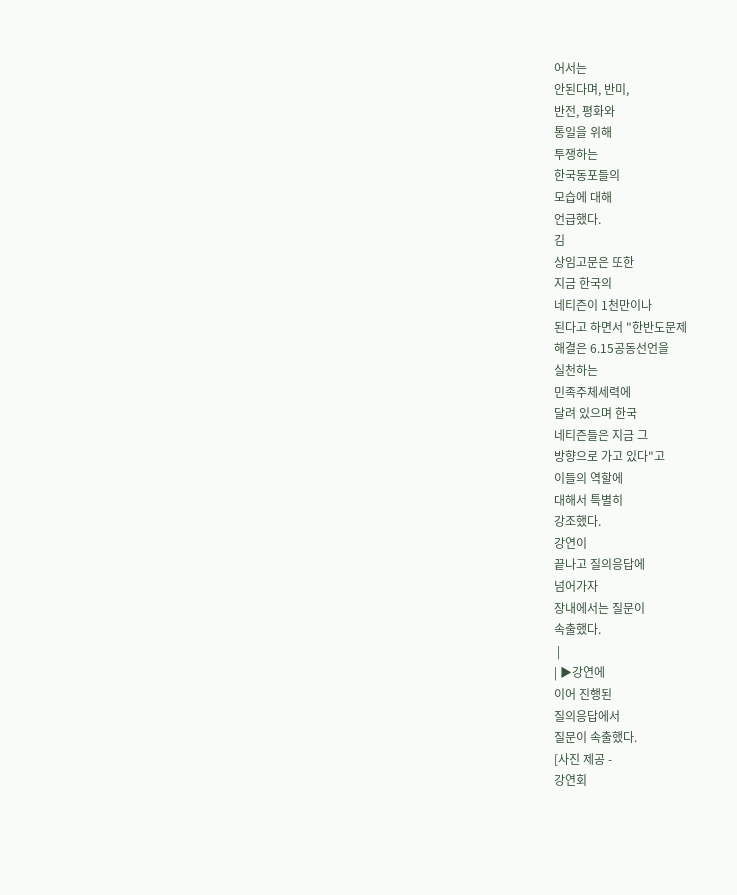어서는
안된다며, 반미,
반전, 평화와
통일을 위해
투쟁하는
한국동포들의
모습에 대해
언급했다.
김
상임고문은 또한
지금 한국의
네티즌이 1천만이나
된다고 하면서 "한반도문제
해결은 6.15공동선언을
실천하는
민족주체세력에
달려 있으며 한국
네티즌들은 지금 그
방향으로 가고 있다"고
이들의 역할에
대해서 특별히
강조했다.
강연이
끝나고 질의응답에
넘어가자
장내에서는 질문이
속출했다.
 |
| ▶강연에
이어 진행된
질의응답에서
질문이 속출했다.
[사진 제공 -
강연회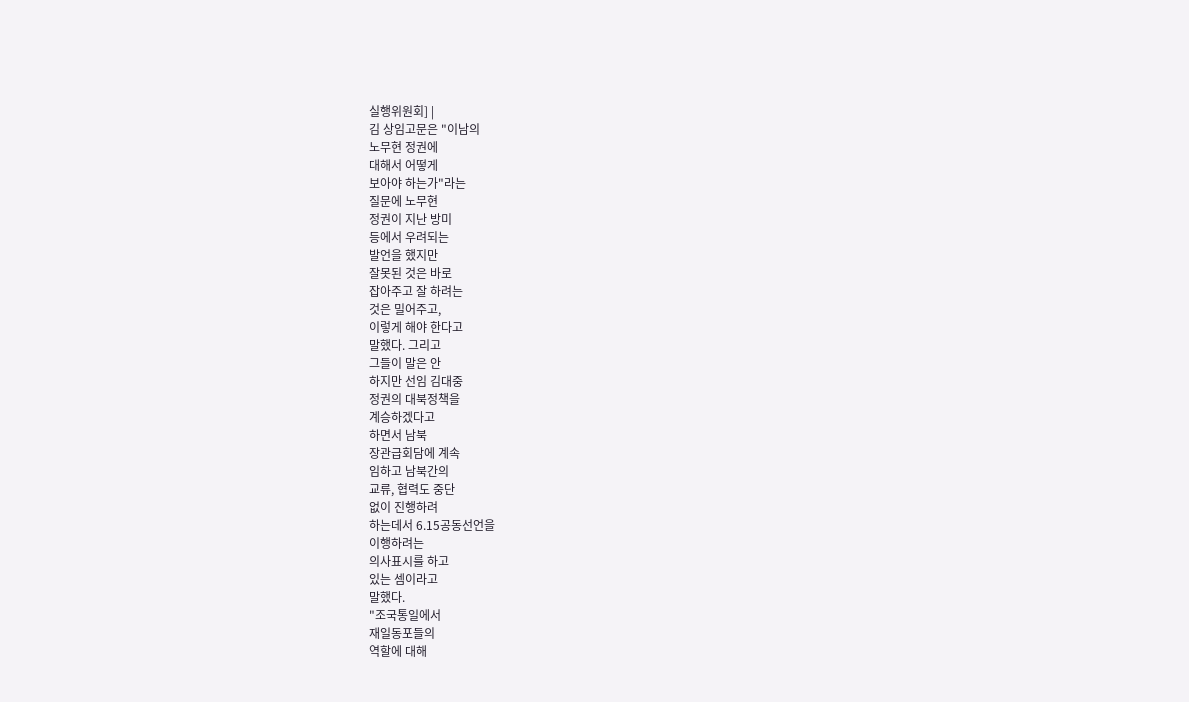실행위원회] |
김 상임고문은 "이남의
노무현 정권에
대해서 어떻게
보아야 하는가"라는
질문에 노무현
정권이 지난 방미
등에서 우려되는
발언을 했지만
잘못된 것은 바로
잡아주고 잘 하려는
것은 밀어주고,
이렇게 해야 한다고
말했다. 그리고
그들이 말은 안
하지만 선임 김대중
정권의 대북정책을
계승하겠다고
하면서 남북
장관급회담에 계속
임하고 남북간의
교류, 협력도 중단
없이 진행하려
하는데서 6.15공동선언을
이행하려는
의사표시를 하고
있는 셈이라고
말했다.
"조국통일에서
재일동포들의
역할에 대해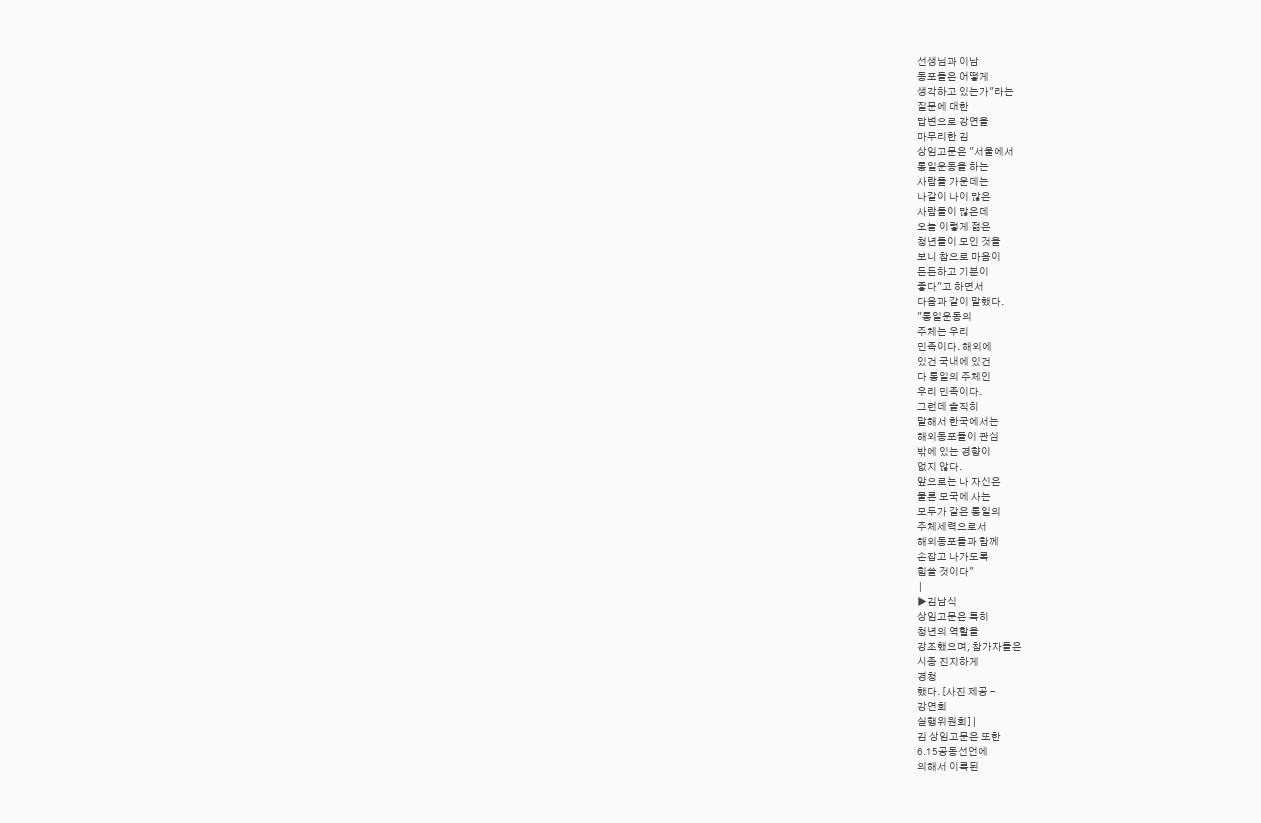선생님과 이남
동포들은 어떻게
생각하고 있는가"라는
질문에 대한
답변으로 강연을
마무리한 김
상임고문은 "서울에서
통일운동을 하는
사람들 가운데는
나같이 나이 많은
사람들이 많은데
오늘 이렇게 젊은
청년들이 모인 것을
보니 참으로 마음이
든든하고 기분이
좋다"고 하면서
다음과 같이 말했다.
"통일운동의
주체는 우리
민족이다. 해외에
있건 국내에 있건
다 통일의 주체인
우리 민족이다.
그런데 솔직히
말해서 한국에서는
해외동포들이 관심
밖에 있는 경향이
없지 않다.
앞으로는 나 자신은
물론 모국에 사는
모두가 같은 통일의
주체세력으로서
해외동포들과 함께
손잡고 나가도록
힘쓸 것이다"
 |
▶김남식
상임고문은 특히
청년의 역할을
강조했으며, 참가자들은
시종 진지하게
경청
했다. [사진 제공 -
강연회
실행위원회] |
김 상임고문은 또한
6.15공동선언에
의해서 이룩된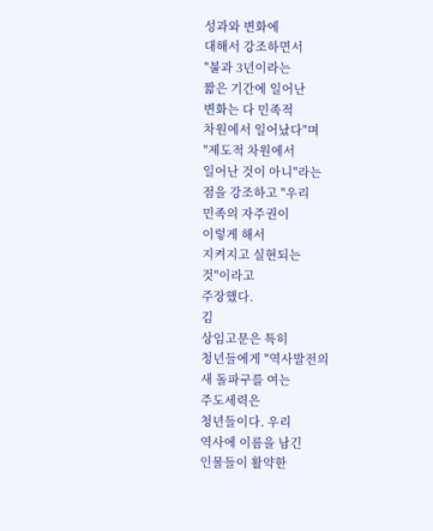성과와 변화에
대해서 강조하면서
"불과 3년이라는
짧은 기간에 일어난
변화는 다 민족적
차원에서 일어났다"며
"제도적 차원에서
일어난 것이 아니"라는
점을 강조하고 "우리
민족의 자주권이
이렇게 해서
지켜지고 실현되는
것"이라고
주장했다.
김
상임고문은 특히
청년들에게 "역사발전의
새 돌파구를 여는
주도세력은
청년들이다. 우리
역사에 이름을 남긴
인물들이 활약한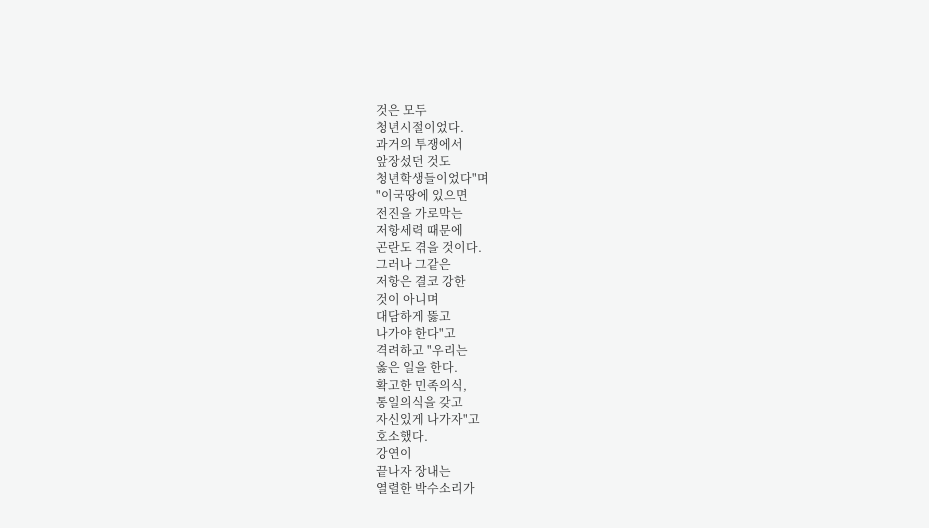것은 모두
청년시절이었다.
과거의 투쟁에서
앞장섰던 것도
청년학생들이었다"며
"이국땅에 있으면
전진을 가로막는
저항세력 때문에
곤란도 겪을 것이다.
그러나 그같은
저항은 결코 강한
것이 아니며
대담하게 뚫고
나가야 한다"고
격려하고 "우리는
옳은 일을 한다.
확고한 민족의식,
통일의식을 갖고
자신있게 나가자"고
호소했다.
강연이
끝나자 장내는
열렬한 박수소리가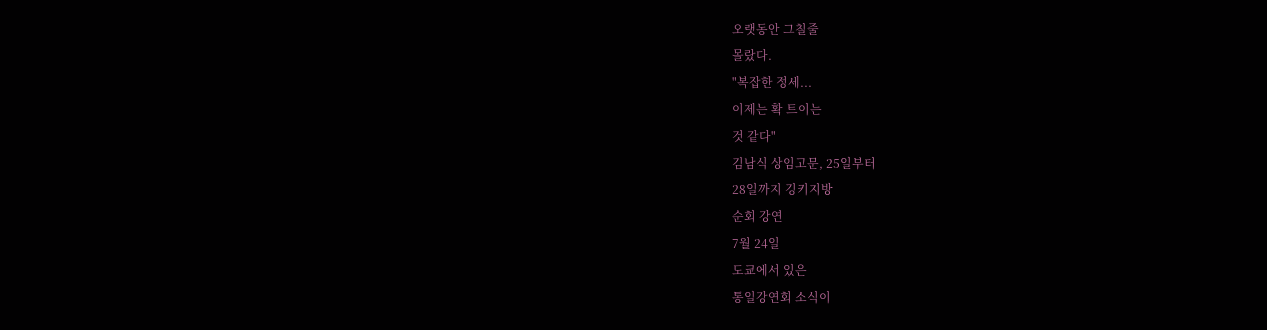오랫동안 그칠줄
몰랐다.
"복잡한 정세...
이제는 확 트이는
것 같다"
김남식 상임고문, 25일부터
28일까지 깅키지방
순회 강연
7월 24일
도쿄에서 있은
통일강연회 소식이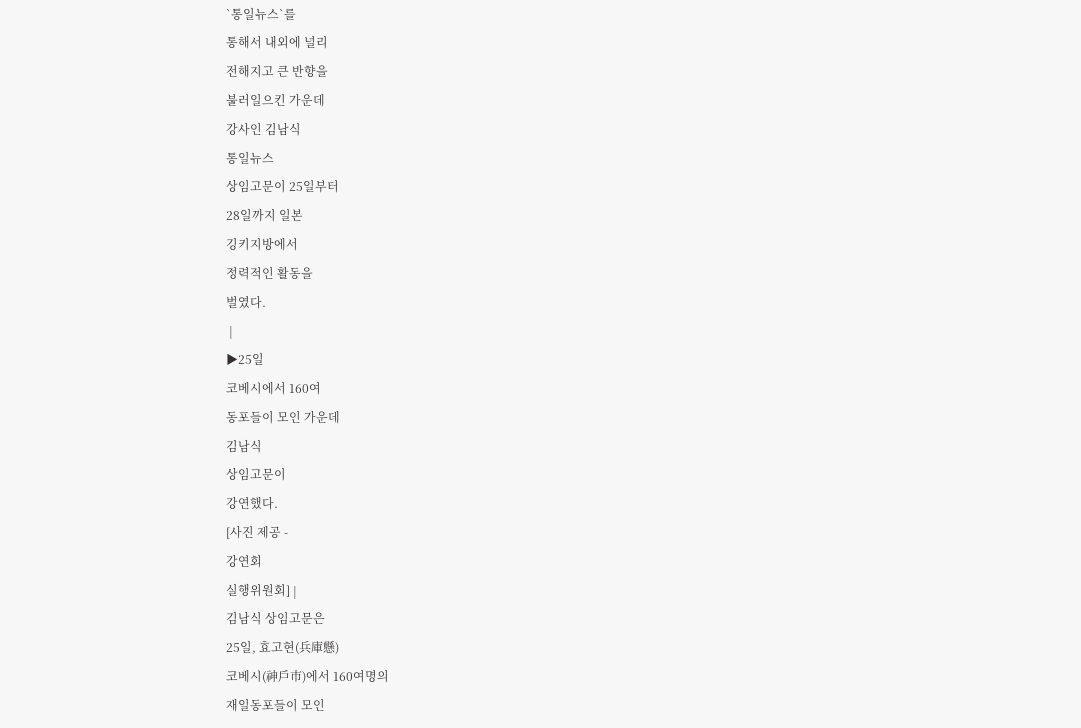`통일뉴스`를
통해서 내외에 널리
전해지고 큰 반향을
불러일으킨 가운데
강사인 김남식
통일뉴스
상임고문이 25일부터
28일까지 일본
깅키지방에서
정력적인 활동을
벌였다.
 |
▶25일
코베시에서 160여
동포들이 모인 가운데
김남식
상임고문이
강연했다.
[사진 제공 -
강연회
실행위원회] |
김남식 상임고문은
25일, 효고현(兵庫懸)
코베시(神戶市)에서 160여명의
재일동포들이 모인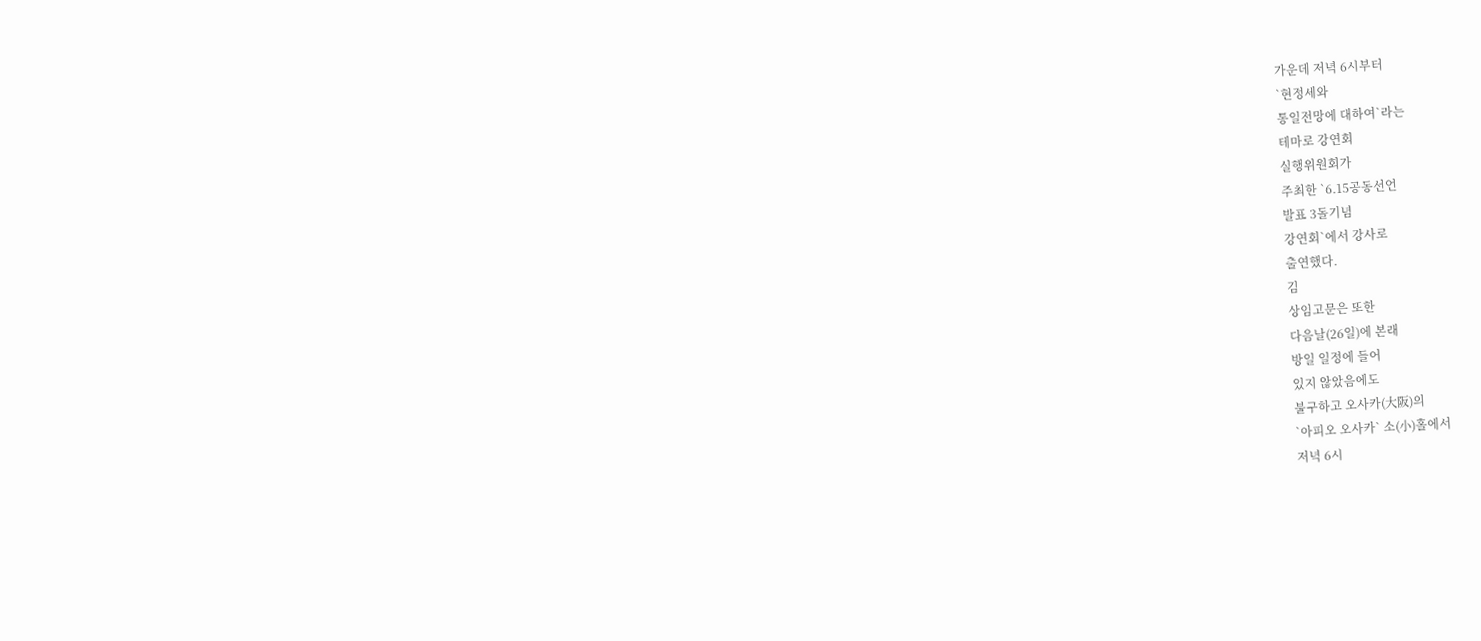가운데 저녁 6시부터
`현정세와
통일전망에 대하여`라는
테마로 강연회
실행위원회가
주최한 `6.15공동선언
발표 3돌기념
강연회`에서 강사로
출연했다.
김
상임고문은 또한
다음날(26일)에 본래
방일 일정에 들어
있지 않았음에도
불구하고 오사카(大阪)의
`아피오 오사카` 소(小)홀에서
저녁 6시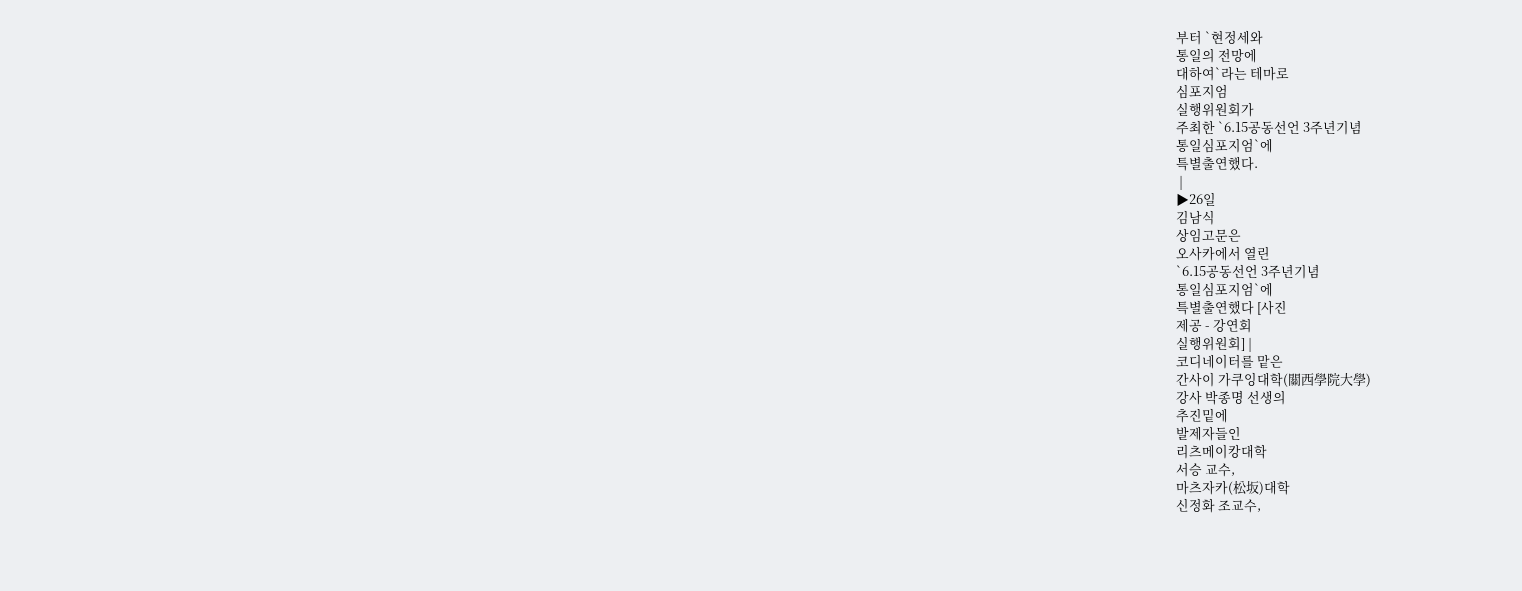부터 `현정세와
통일의 전망에
대하여`라는 테마로
심포지엄
실행위원회가
주최한 `6.15공동선언 3주년기념
통일심포지엄`에
특별출연했다.
 |
▶26일
김남식
상임고문은
오사카에서 열린
`6.15공동선언 3주년기념
통일심포지엄`에
특별출연했다 [사진
제공 - 강연회
실행위원회] |
코디네이터를 맡은
간사이 가쿠잉대학(關西學院大學)
강사 박종명 선생의
추진밑에
발제자들인
리츠메이캉대학
서승 교수,
마츠자카(松坂)대학
신정화 조교수,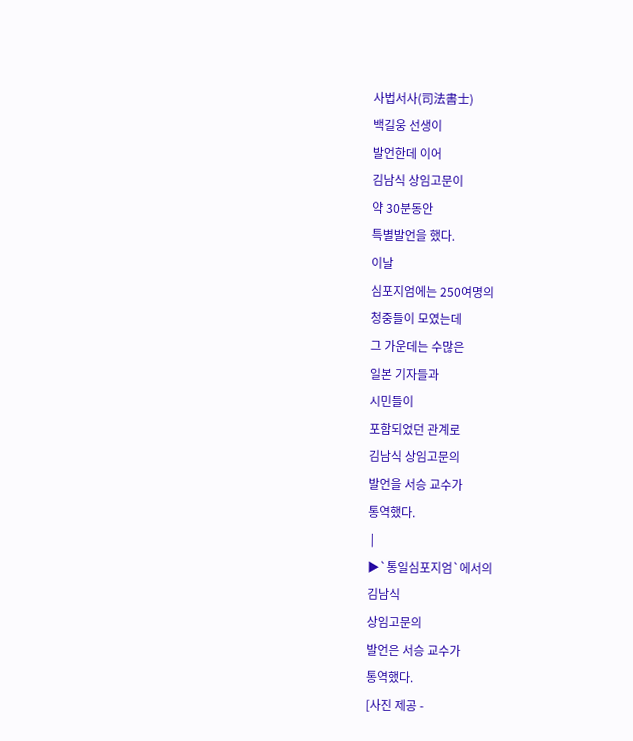사법서사(司法書士)
백길웅 선생이
발언한데 이어
김남식 상임고문이
약 30분동안
특별발언을 했다.
이날
심포지엄에는 250여명의
청중들이 모였는데
그 가운데는 수많은
일본 기자들과
시민들이
포함되었던 관계로
김남식 상임고문의
발언을 서승 교수가
통역했다.
 |
▶`통일심포지엄`에서의
김남식
상임고문의
발언은 서승 교수가
통역했다.
[사진 제공 -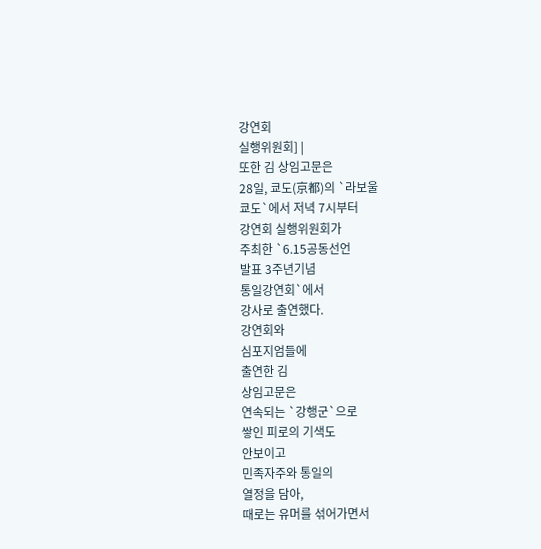강연회
실행위원회] |
또한 김 상임고문은
28일, 쿄도(京都)의 `라보울
쿄도`에서 저녁 7시부터
강연회 실행위원회가
주최한 `6.15공동선언
발표 3주년기념
통일강연회`에서
강사로 출연했다.
강연회와
심포지엄들에
출연한 김
상임고문은
연속되는 `강행군`으로
쌓인 피로의 기색도
안보이고
민족자주와 통일의
열정을 담아,
때로는 유머를 섞어가면서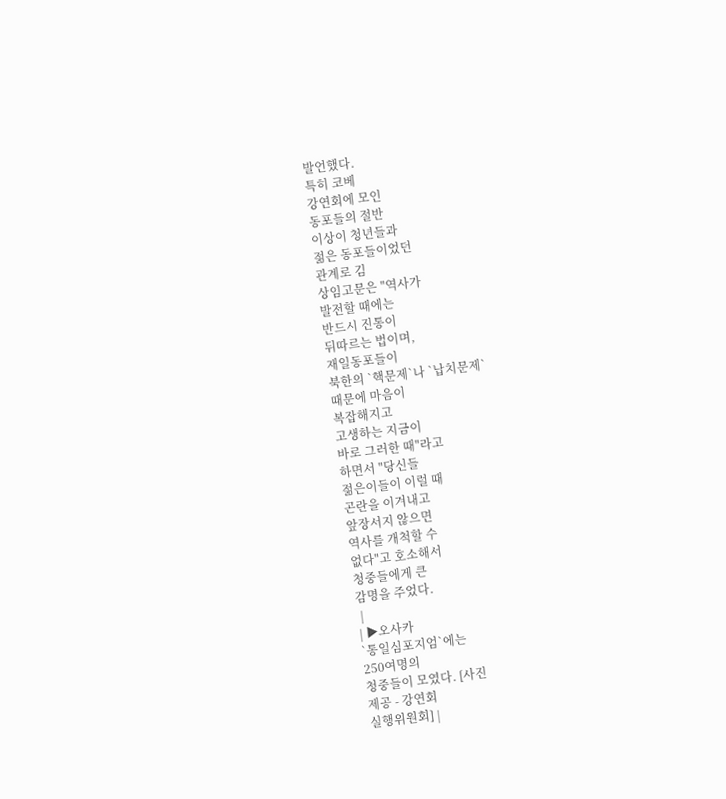발언했다.
특히 코베
강연회에 모인
동포들의 절반
이상이 청년들과
젊은 동포들이었던
관계로 김
상임고문은 "역사가
발전할 때에는
반드시 진통이
뒤따르는 법이며,
재일동포들이
북한의 `핵문제`나 `납치문제`
때문에 마음이
복잡해지고
고생하는 지금이
바로 그러한 때"라고
하면서 "당신들
젊은이들이 이럴 때
곤란을 이겨내고
앞장서지 않으면
역사를 개척할 수
없다"고 호소해서
청중들에게 큰
감명을 주었다.
 |
| ▶오사카
`통일심포지엄`에는
250여명의
청중들이 모였다. [사진
제공 - 강연회
실행위원회] |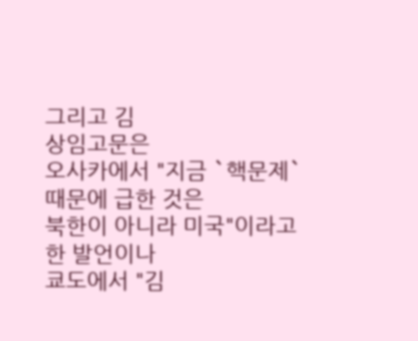그리고 김
상임고문은
오사카에서 "지금 `핵문제`
때문에 급한 것은
북한이 아니라 미국"이라고
한 발언이나
쿄도에서 "김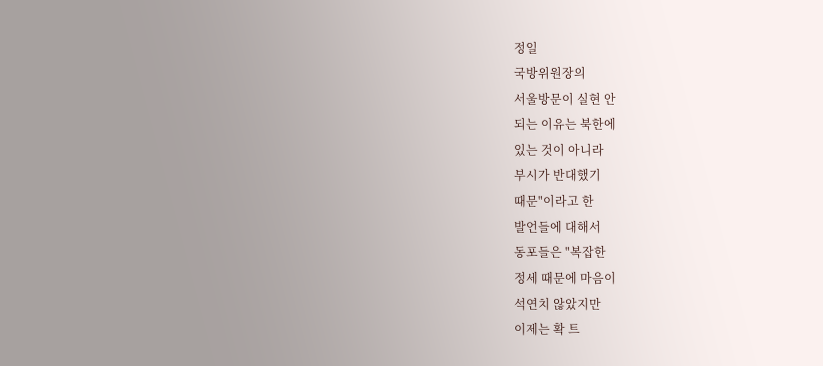정일
국방위원장의
서울방문이 실현 안
되는 이유는 북한에
있는 것이 아니라
부시가 반대했기
때문"이라고 한
발언들에 대해서
동포들은 "복잡한
정세 때문에 마음이
석연치 않았지만
이제는 확 트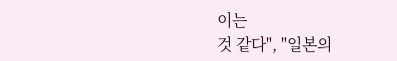이는
것 같다", "일본의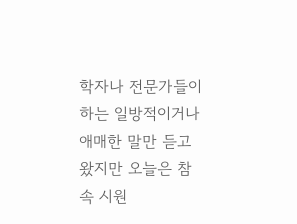학자나 전문가들이
하는 일방적이거나
애매한 말만 듣고
왔지만 오늘은 참
속 시원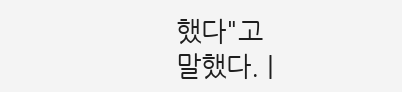했다"고
말했다. |